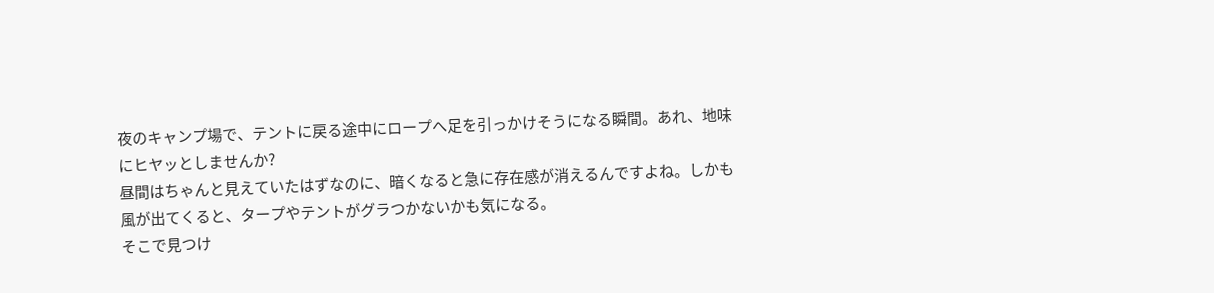夜のキャンプ場で、テントに戻る途中にロープへ足を引っかけそうになる瞬間。あれ、地味にヒヤッとしませんか?
昼間はちゃんと見えていたはずなのに、暗くなると急に存在感が消えるんですよね。しかも風が出てくると、タープやテントがグラつかないかも気になる。
そこで見つけ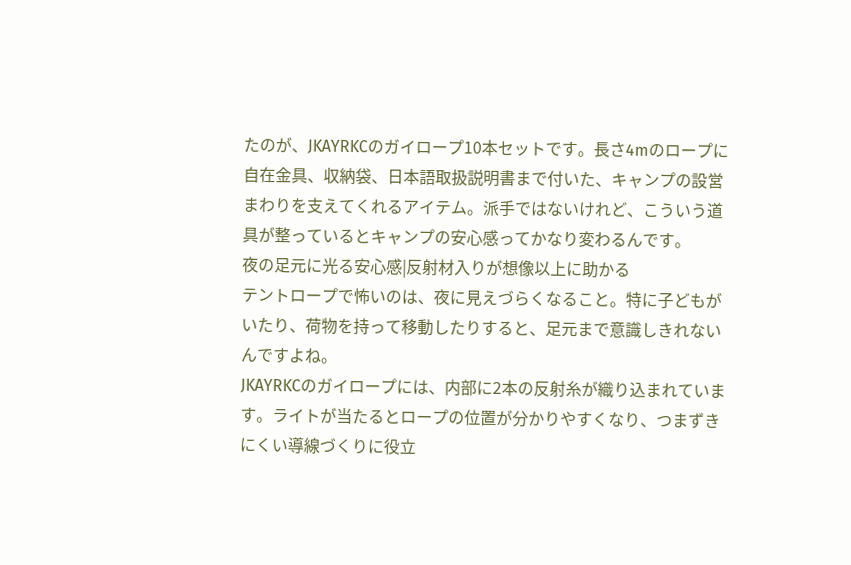たのが、JKAYRKCのガイロープ10本セットです。長さ4mのロープに自在金具、収納袋、日本語取扱説明書まで付いた、キャンプの設営まわりを支えてくれるアイテム。派手ではないけれど、こういう道具が整っているとキャンプの安心感ってかなり変わるんです。
夜の足元に光る安心感|反射材入りが想像以上に助かる
テントロープで怖いのは、夜に見えづらくなること。特に子どもがいたり、荷物を持って移動したりすると、足元まで意識しきれないんですよね。
JKAYRKCのガイロープには、内部に2本の反射糸が織り込まれています。ライトが当たるとロープの位置が分かりやすくなり、つまずきにくい導線づくりに役立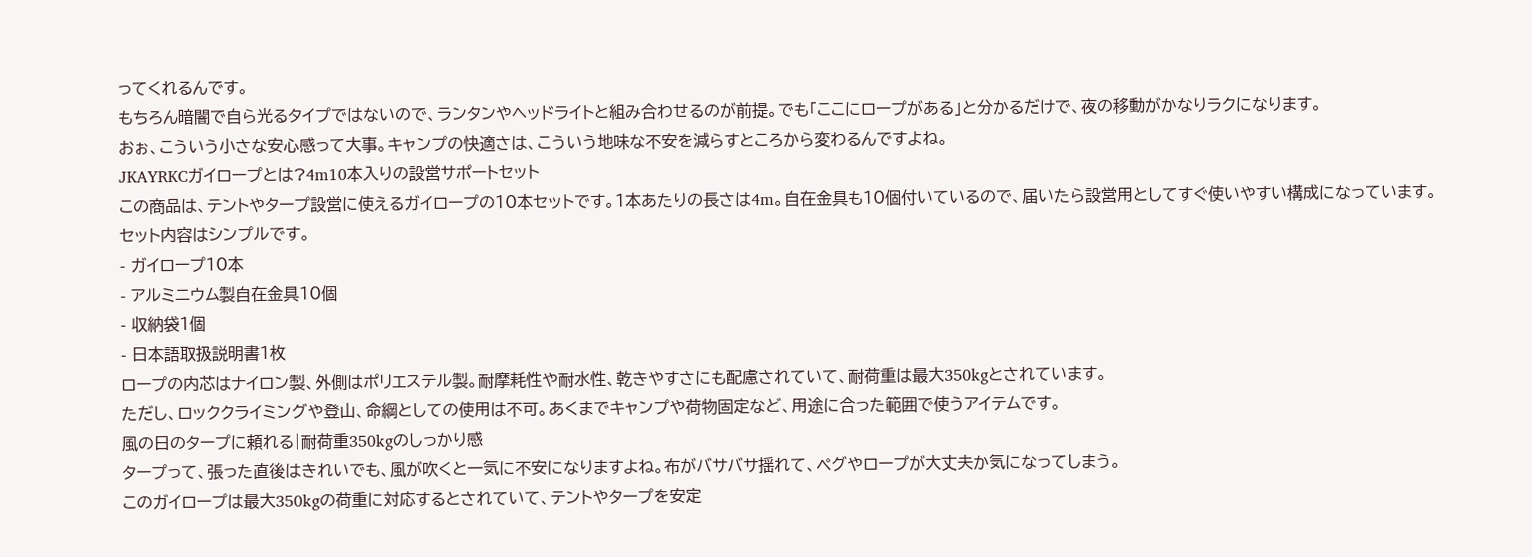ってくれるんです。
もちろん暗闇で自ら光るタイプではないので、ランタンやヘッドライトと組み合わせるのが前提。でも「ここにロープがある」と分かるだけで、夜の移動がかなりラクになります。
おぉ、こういう小さな安心感って大事。キャンプの快適さは、こういう地味な不安を減らすところから変わるんですよね。
JKAYRKCガイロープとは?4m10本入りの設営サポートセット
この商品は、テントやタープ設営に使えるガイロープの10本セットです。1本あたりの長さは4m。自在金具も10個付いているので、届いたら設営用としてすぐ使いやすい構成になっています。
セット内容はシンプルです。
- ガイロープ10本
- アルミニウム製自在金具10個
- 収納袋1個
- 日本語取扱説明書1枚
ロープの内芯はナイロン製、外側はポリエステル製。耐摩耗性や耐水性、乾きやすさにも配慮されていて、耐荷重は最大350kgとされています。
ただし、ロッククライミングや登山、命綱としての使用は不可。あくまでキャンプや荷物固定など、用途に合った範囲で使うアイテムです。
風の日のタープに頼れる|耐荷重350kgのしっかり感
タープって、張った直後はきれいでも、風が吹くと一気に不安になりますよね。布がバサバサ揺れて、ペグやロープが大丈夫か気になってしまう。
このガイロープは最大350kgの荷重に対応するとされていて、テントやタープを安定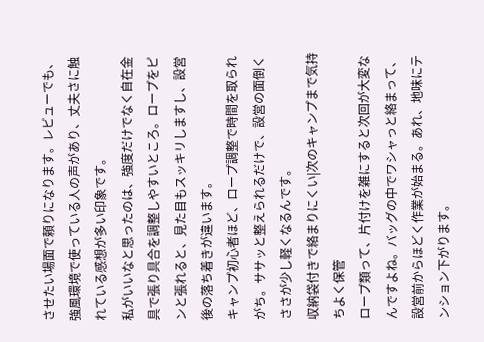させたい場面で頼りになります。レビューでも、強風環境で使っている人の声があり、丈夫さに触れている感想が多い印象です。
私がいいなと思ったのは、強度だけでなく自在金具で張り具合を調整しやすいところ。ロープをピンと張れると、見た目もスッキリしますし、設営後の落ち着きが違います。
キャンプ初心者ほど、ロープ調整で時間を取られがち。ササッと整えられるだけで、設営の面倒くささが少し軽くなるんです。
収納袋付きで絡まりにくい|次のキャンプまで気持ちよく保管
ロープ類って、片付けを雑にすると次回が大変なんですよね。バッグの中でワシャっと絡まって、設営前からほどく作業が始まる。あれ、地味にテンション下がります。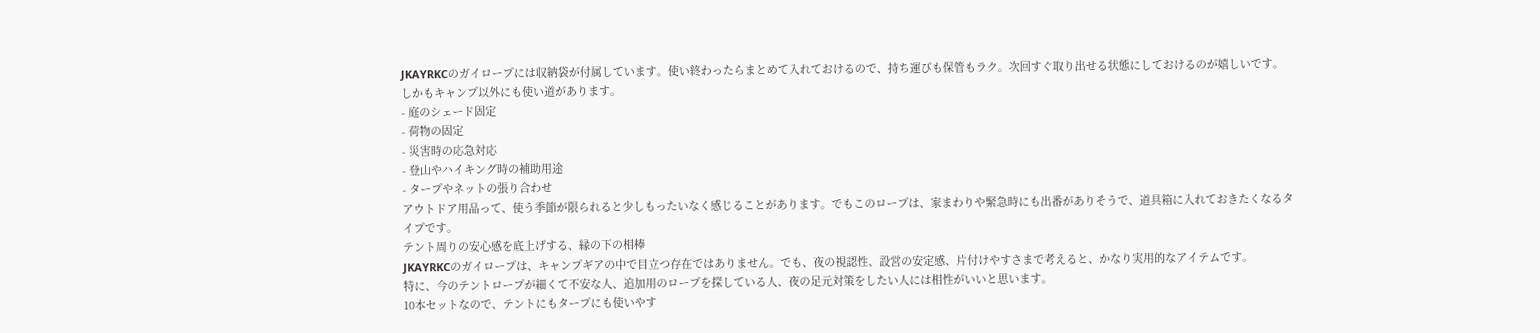JKAYRKCのガイロープには収納袋が付属しています。使い終わったらまとめて入れておけるので、持ち運びも保管もラク。次回すぐ取り出せる状態にしておけるのが嬉しいです。
しかもキャンプ以外にも使い道があります。
- 庭のシェード固定
- 荷物の固定
- 災害時の応急対応
- 登山やハイキング時の補助用途
- タープやネットの張り合わせ
アウトドア用品って、使う季節が限られると少しもったいなく感じることがあります。でもこのロープは、家まわりや緊急時にも出番がありそうで、道具箱に入れておきたくなるタイプです。
テント周りの安心感を底上げする、縁の下の相棒
JKAYRKCのガイロープは、キャンプギアの中で目立つ存在ではありません。でも、夜の視認性、設営の安定感、片付けやすさまで考えると、かなり実用的なアイテムです。
特に、今のテントロープが細くて不安な人、追加用のロープを探している人、夜の足元対策をしたい人には相性がいいと思います。
10本セットなので、テントにもタープにも使いやす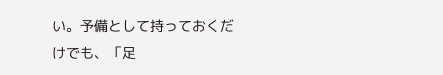い。予備として持っておくだけでも、「足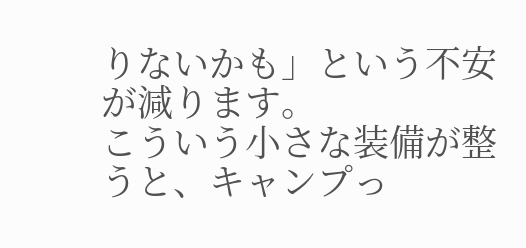りないかも」という不安が減ります。
こういう小さな装備が整うと、キャンプっ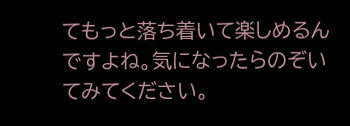てもっと落ち着いて楽しめるんですよね。気になったらのぞいてみてください。